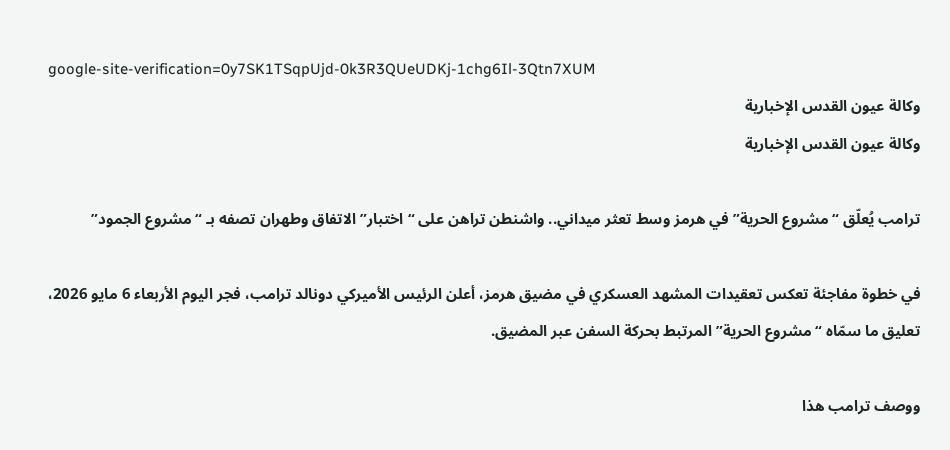google-site-verification=0y7SK1TSqpUjd-0k3R3QUeUDKj-1chg6Il-3Qtn7XUM
وكالة عيون القدس الإخبارية
وكالة عيون القدس الإخبارية

ترامب يُعلّق “مشروع الحرية” في هرمز وسط تعثر ميداني.. واشنطن تراهن على “اختبار” الاتفاق وطهران تصفه بـ “مشروع الجمود”

في خطوة مفاجئة تعكس تعقيدات المشهد العسكري في مضيق هرمز، أعلن الرئيس الأميركي دونالد ترامب، فجر اليوم الأربعاء 6 مايو 2026، تعليق ما سمّاه “مشروع الحرية” المرتبط بحركة السفن عبر المضيق.

ووصف ترامب هذا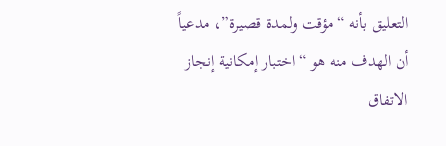التعليق بأنه “مؤقت ولمدة قصيرة”، مدعياً أن الهدف منه هو “اختبار إمكانية إنجاز الاتفاق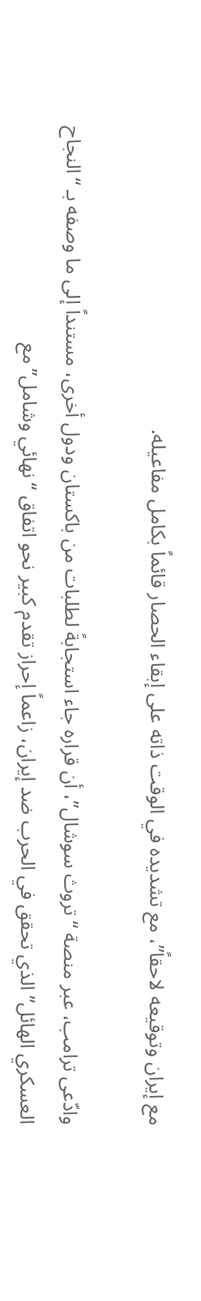مع إيران وتوقيعه لاحقاً”، مع تشديده في الوقت ذاته على إبقاء الحصار قائماً بكامل مفاعيله.

وادّعى ترامب، عبر منصة “تروث سوشال”، أن قراره جاء استجابةً لطلبات من باكستان ودول أخرى، مستنداً إلى ما وصفه بـ “النجاح العسكري الهائل” الذي تحقق في الحرب ضد إيران، زاعماً إحراز تقدم كبير نحو اتفاق “نهائي وشامل” مع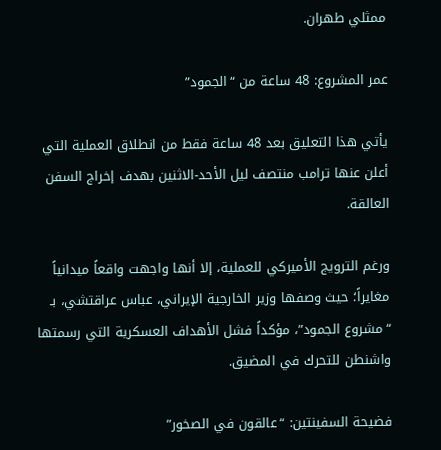ممثلي طهران.

عمر المشروع: 48 ساعة من “الجمود”

يأتي هذا التعليق بعد 48 ساعة فقط من انطلاق العملية التي أعلن عنها ترامب منتصف ليل الأحد-الاثنين بهدف إخراج السفن العالقة.

ورغم الترويج الأميركي للعملية، إلا أنها واجهت واقعاً ميدانياً مغايراً؛ حيث وصفها وزير الخارجية الإيراني، عباس عراقتشي، بـ “مشروع الجمود”، مؤكداً فشل الأهداف العسكرية التي رسمتها واشنطن للتحرك في المضيق.

فضيحة السفينتين: “عالقون في الصخور”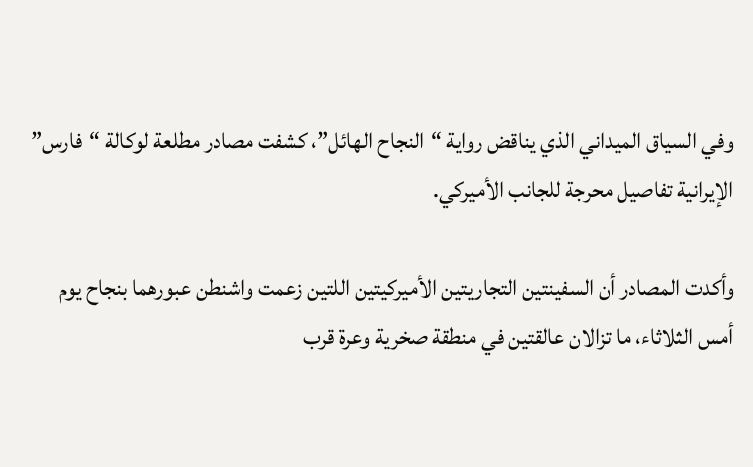وفي السياق الميداني الذي يناقض رواية “النجاح الهائل”، كشفت مصادر مطلعة لوكالة “فارس” الإيرانية تفاصيل محرجة للجانب الأميركي.

وأكدت المصادر أن السفينتين التجاريتين الأميركيتين اللتين زعمت واشنطن عبورهما بنجاح يوم أمس الثلاثاء، ما تزالان عالقتين في منطقة صخرية وعرة قرب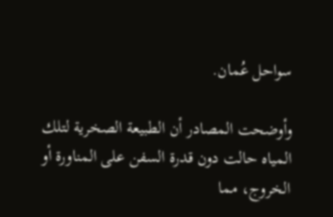سواحل عُمان.

وأوضحت المصادر أن الطبيعة الصخرية لتلك المياه حالت دون قدرة السفن على المناورة أو الخروج، مما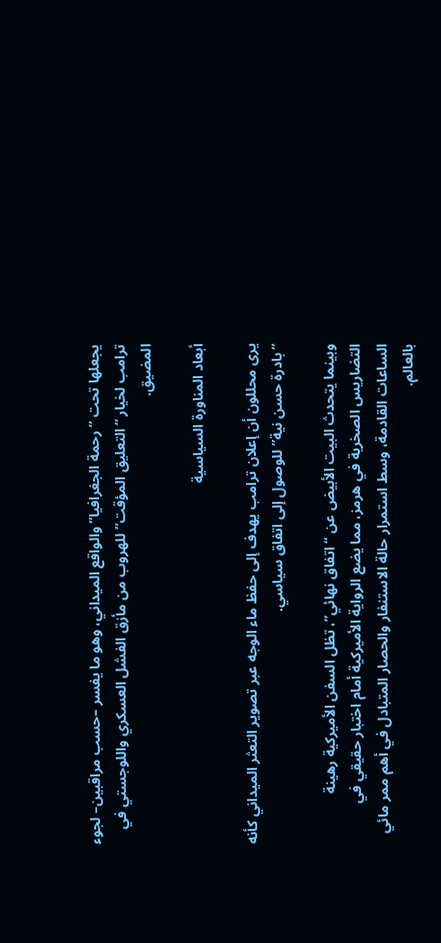يجعلها تحت “رحمة الجغرافيا” والواقع الميداني، وهو ما يفسر –حسب مراقبين– لجوء ترامب لخيار “التعليق المؤقت” للهروب من مأزق الفشل العسكري واللوجستي في المضيق.

أبعاد المناورة السياسية

يرى محللون أن إعلان ترامب يهدف إلى حفظ ماء الوجه عبر تصوير التعثر الميداني كأنه “بادرة حسن نية” للوصول إلى اتفاق سياسي.

وبينما يتحدث البيت الأبيض عن “اتفاق نهائي”، تظل السفن الأميركية رهينة التضاريس الصخرية في هرمز، مما يضع الرواية الأميركية أمام اختبار حقيقي في الساعات القادمة، وسط استمرار حالة الاستنفار والحصار المتبادل في أهم ممر مائي بالعالم.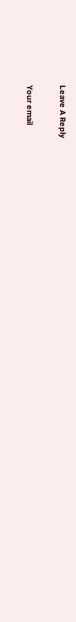Leave A Reply

Your email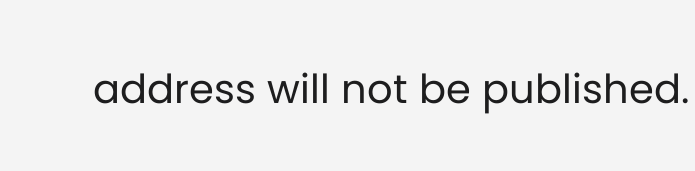address will not be published.